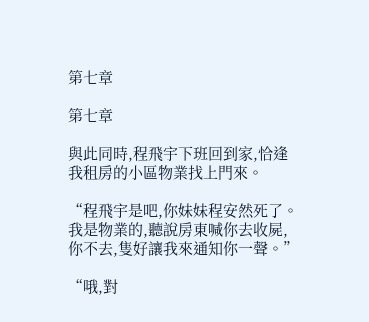第七章

第七章

與此同時,程飛宇下班回到家,恰逢我租房的小區物業找上門來。

“程飛宇是吧,你妹妹程安然死了。我是物業的,聽說房東喊你去收屍,你不去,隻好讓我來通知你一聲。”

“哦,對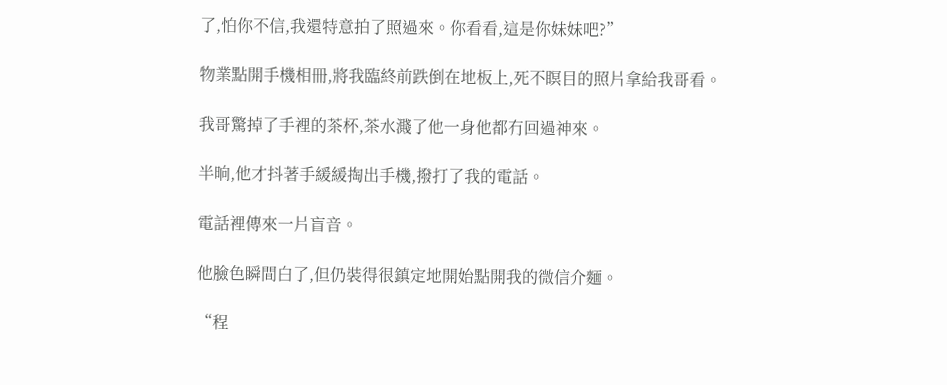了,怕你不信,我還特意拍了照過來。你看看,這是你妹妹吧?”

物業點開手機相冊,將我臨終前跌倒在地板上,死不瞑目的照片拿給我哥看。

我哥驚掉了手裡的茶杯,茶水濺了他一身他都冇回過神來。

半晌,他才抖著手緩緩掏出手機,撥打了我的電話。

電話裡傳來一片盲音。

他臉色瞬間白了,但仍裝得很鎮定地開始點開我的微信介麵。

“程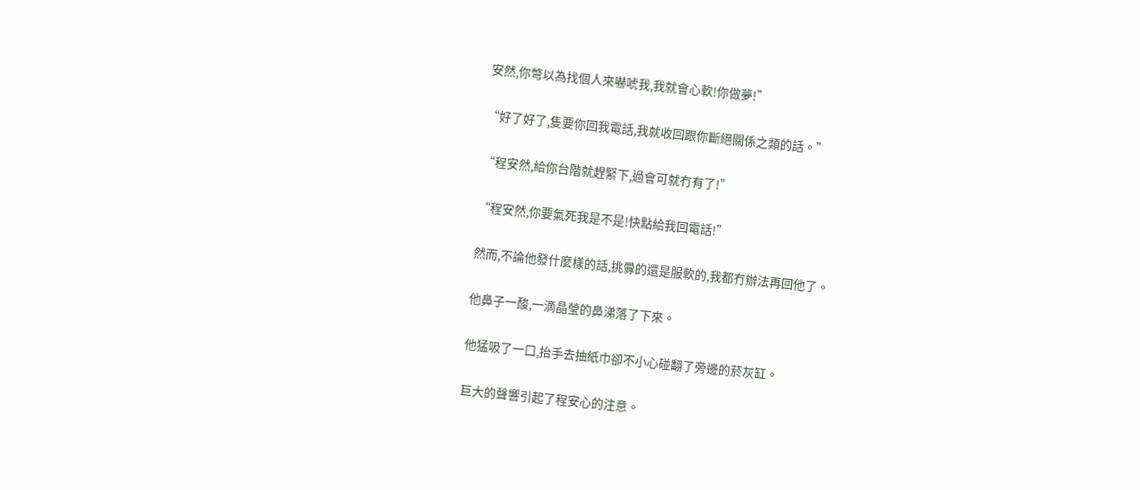安然,你彆以為找個人來嚇唬我,我就會心軟!你做夢!”

“好了好了,隻要你回我電話,我就收回跟你斷絕關係之類的話。”

“程安然,給你台階就趕緊下,過會可就冇有了!”

“程安然,你要氣死我是不是!快點給我回電話!”

然而,不論他發什麼樣的話,挑釁的還是服軟的,我都冇辦法再回他了。

他鼻子一酸,一滴晶瑩的鼻涕落了下來。

他猛吸了一口,抬手去抽紙巾卻不小心碰翻了旁邊的菸灰缸。

巨大的聲響引起了程安心的注意。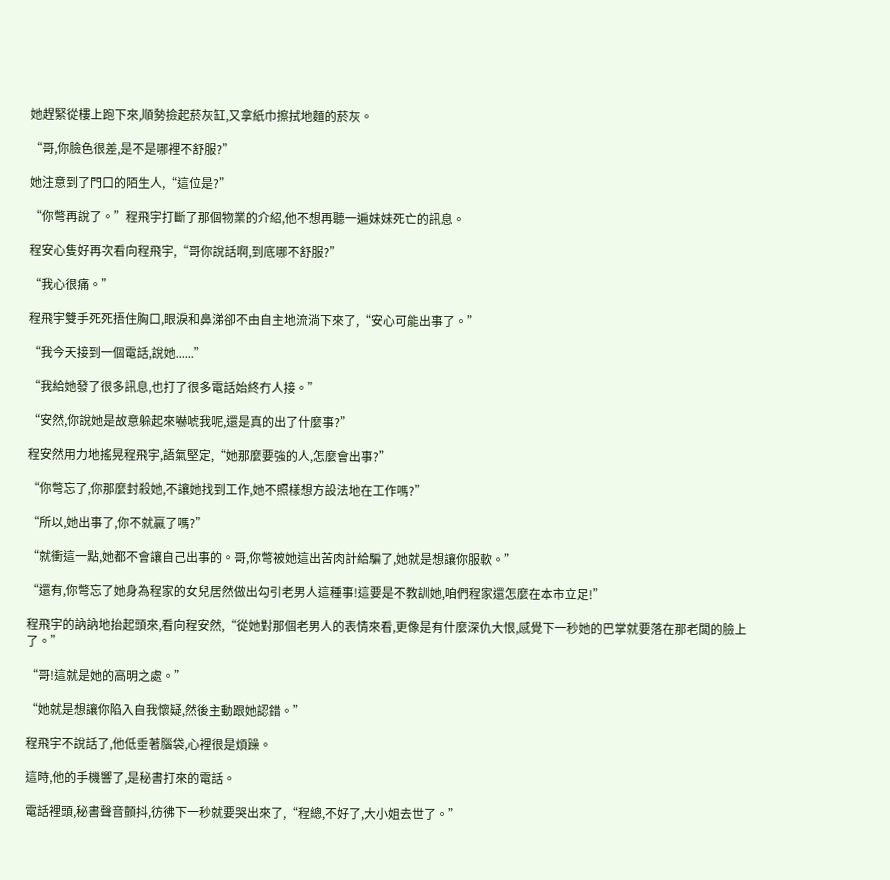她趕緊從樓上跑下來,順勢撿起菸灰缸,又拿紙巾擦拭地麵的菸灰。

“哥,你臉色很差,是不是哪裡不舒服?”

她注意到了門口的陌生人,“這位是?”

“你彆再說了。”程飛宇打斷了那個物業的介紹,他不想再聽一遍妹妹死亡的訊息。

程安心隻好再次看向程飛宇,“哥你說話啊,到底哪不舒服?”

“我心很痛。”

程飛宇雙手死死捂住胸口,眼淚和鼻涕卻不由自主地流淌下來了,“安心可能出事了。”

“我今天接到一個電話,說她......”

“我給她發了很多訊息,也打了很多電話始終冇人接。”

“安然,你說她是故意躲起來嚇唬我呢,還是真的出了什麼事?”

程安然用力地搖晃程飛宇,語氣堅定,“她那麼要強的人,怎麼會出事?”

“你彆忘了,你那麼封殺她,不讓她找到工作,她不照樣想方設法地在工作嗎?”

“所以,她出事了,你不就贏了嗎?”

“就衝這一點,她都不會讓自己出事的。哥,你彆被她這出苦肉計給騙了,她就是想讓你服軟。”

“還有,你彆忘了她身為程家的女兒居然做出勾引老男人這種事!這要是不教訓她,咱們程家還怎麼在本市立足!”

程飛宇的訥訥地抬起頭來,看向程安然,“從她對那個老男人的表情來看,更像是有什麼深仇大恨,感覺下一秒她的巴掌就要落在那老闆的臉上了。”

“哥!這就是她的高明之處。”

“她就是想讓你陷入自我懷疑,然後主動跟她認錯。”

程飛宇不說話了,他低垂著腦袋,心裡很是煩躁。

這時,他的手機響了,是秘書打來的電話。

電話裡頭,秘書聲音顫抖,彷彿下一秒就要哭出來了,“程總,不好了,大小姐去世了。”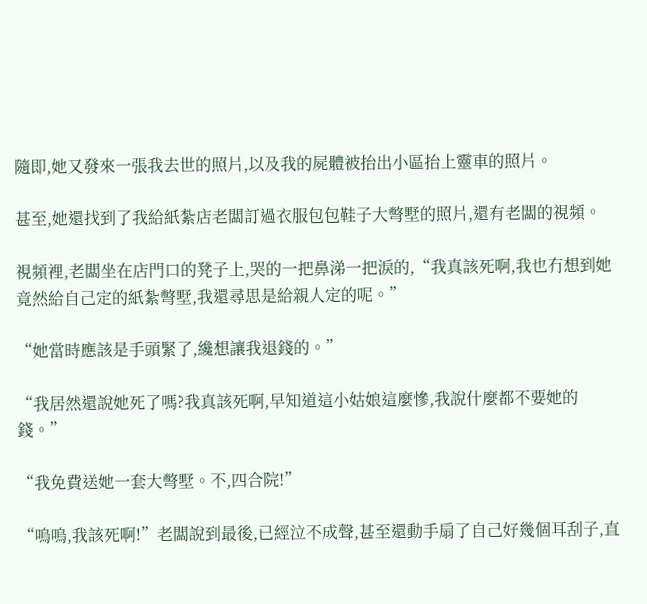隨即,她又發來一張我去世的照片,以及我的屍體被抬出小區抬上靈車的照片。

甚至,她還找到了我給紙紮店老闆訂過衣服包包鞋子大彆墅的照片,還有老闆的視頻。

視頻裡,老闆坐在店門口的凳子上,哭的一把鼻涕一把淚的,“我真該死啊,我也冇想到她竟然給自己定的紙紮彆墅,我還尋思是給親人定的呢。”

“她當時應該是手頭緊了,纔想讓我退錢的。”

“我居然還說她死了嗎?我真該死啊,早知道這小姑娘這麼慘,我說什麼都不要她的錢。”

“我免費送她一套大彆墅。不,四合院!”

“嗚嗚,我該死啊!”老闆說到最後,已經泣不成聲,甚至還動手扇了自己好幾個耳刮子,直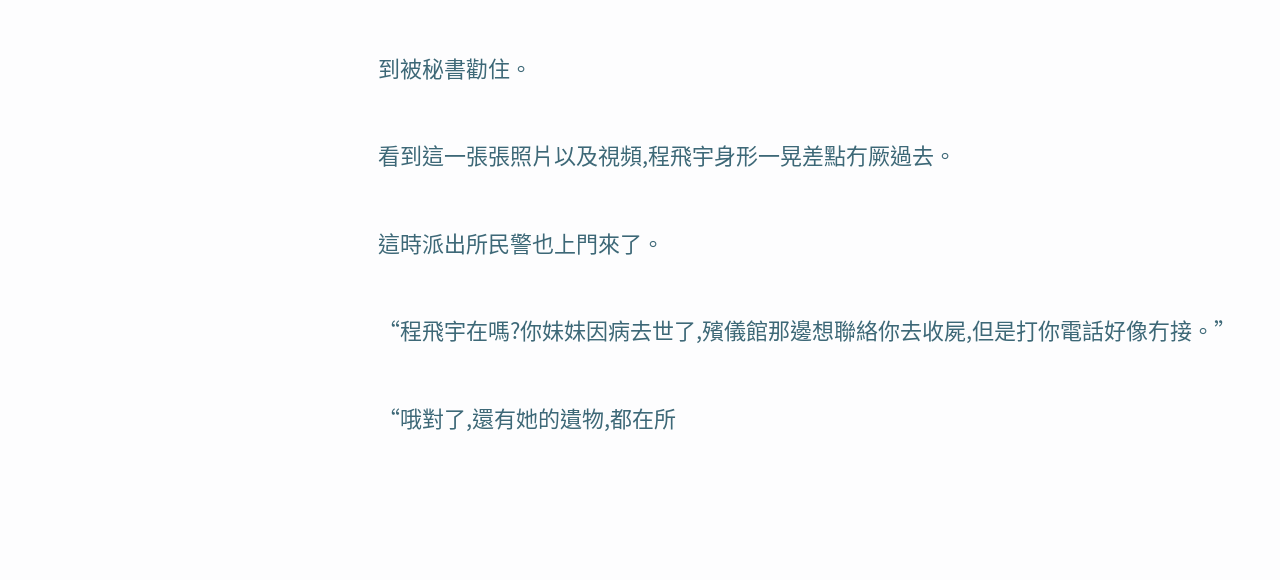到被秘書勸住。

看到這一張張照片以及視頻,程飛宇身形一晃差點冇厥過去。

這時派出所民警也上門來了。

“程飛宇在嗎?你妹妹因病去世了,殯儀館那邊想聯絡你去收屍,但是打你電話好像冇接。”

“哦對了,還有她的遺物,都在所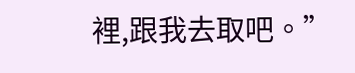裡,跟我去取吧。”